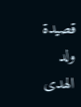قصيدة ولد الهدى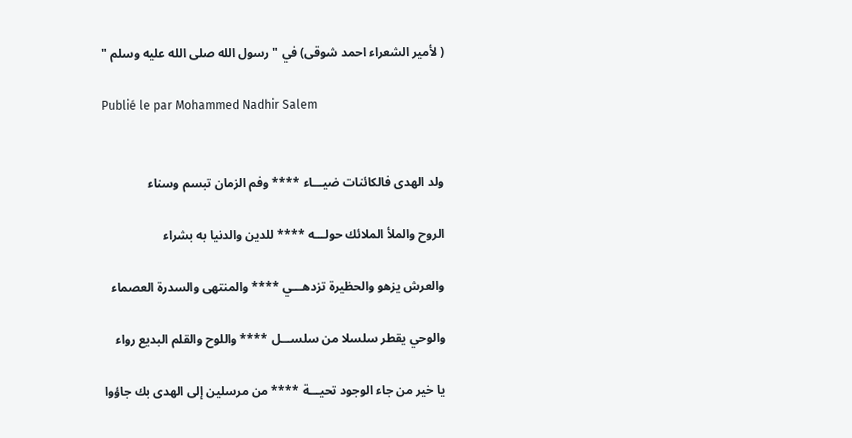( لأمير الشعراء احمد شوقى) في "رسول الله صلى الله عليه وسلم "

Publié le par Mohammed Nadhir Salem


ولد الهدى فالكائنات ضيـــاء **** وفم الزمان تبسم وسناء

الروح والملأ الملائك حولـــه **** للدين والدنيا به بشراء

والعرش يزهو والحظيرة تزدهـــي **** والمنتهى والسدرة العصماء

والوحي يقطر سلسلا من سلســـل **** واللوح والقلم البديع رواء

يا خير من جاء الوجود تحيـــة **** من مرسلين إلى الهدى بك جاؤوا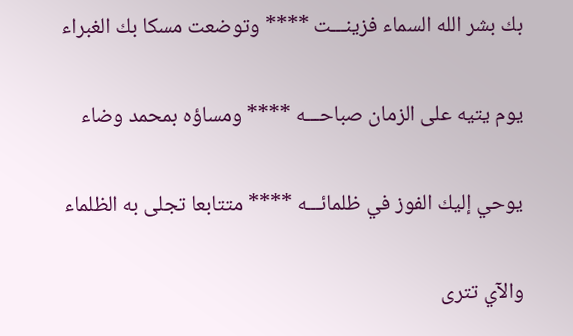بك بشر الله السماء فزينـــت **** وتوضعت مسكا بك الغبراء

يوم يتيه على الزمان صباحـــه **** ومساؤه بمحمد وضاء

يوحي إليك الفوز في ظلمائـــه **** متتابعا تجلى به الظلماء

والآي تترى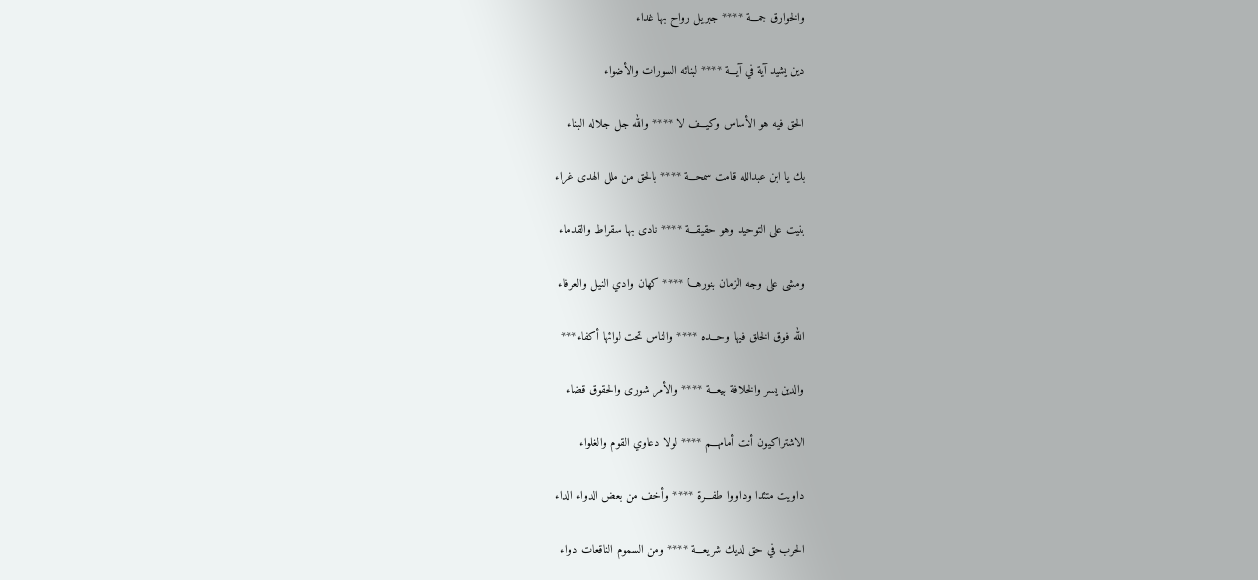والخوارق جمـــة **** جبريل رواح بها غداء

دين يشيد آية في آيـــة **** لبنائه السورات والأضواء

الحق فيه هو الأساس وكيـــف لا **** والله جل جلاله البناء

بك يا ابن عبدالله قامت سمحـــة **** بالحق من ملل الهدى غراء

بنيت على التوحيد وهو حقيقـــة **** نادى بها سقراط والقدماء

ومشى على وجه الزمان بنورهـــا **** كهان وادي النيل والعرفاء

الله فوق الخلق فيها وحـــده **** والناس تحت لوائها أكفاء***

والدين يسر والخلافة بيعـــة **** والأمر شورى والحقوق قضاء

الاشتراكيون أنت أمامهـــم **** لولا دعاوي القوم والغلواء

داويت متئدا وداووا طفـــرة **** وأخف من بعض الدواء الداء

الحرب في حق لديك شريعـــة **** ومن السموم الناقعات دواء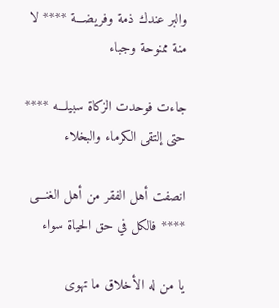والبر عندك ذمة وفريضـــة **** لا منة ممنوحة وجباء

جاءت فوحدت الزكاة سبيلـــه **** حتى إلتقى الكرماء والبخلاء

انصفت أهل الفقر من أهل الغنـــى **** فالكل في حق الحياة سواء

يا من له الأخلاق ما تهوى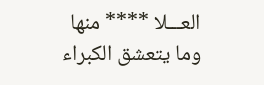العـــلا **** منها وما يتعشق الكبراء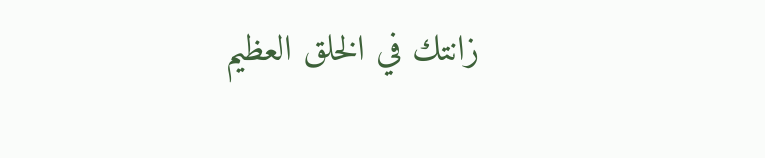زانتك في الخلق العظيم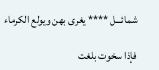شمائـــل **** يغرى بهن ويولع الكرماء

فإذا سخوت بلغت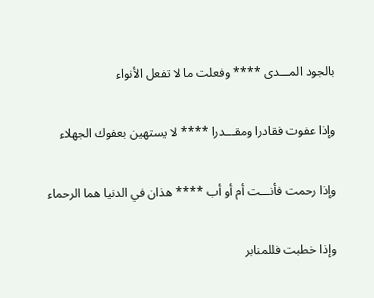بالجود المـــدى **** وفعلت ما لا تفعل الأنواء

وإذا عفوت فقادرا ومقـــدرا **** لا يستهين بعفوك الجهلاء

وإذا رحمت فأنـــت أم أو أب **** هذان في الدنيا هما الرحماء

وإذا خطبت فللمنابر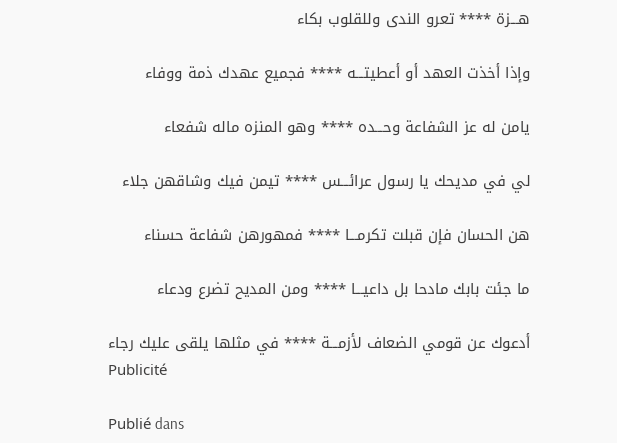هـــزة **** تعرو الندى وللقلوب بكاء

وإذا أخذت العهد أو أعطيتـــه **** فجميع عهدك ذمة ووفاء

يامن له عز الشفاعة وحـــده **** وهو المنزه ماله شفعاء

لي في مديحك يا رسول عرائـــس **** تيمن فيك وشاقهن جلاء

هن الحسان فإن قبلت تكرمـــا **** فمهورهن شفاعة حسناء

ما جئت بابك مادحا بل داعيـــا **** ومن المديح تضرع ودعاء

أدعوك عن قومي الضعاف لأزمـــة **** في مثلها يلقى عليك رجاء
Publicité

Publié dans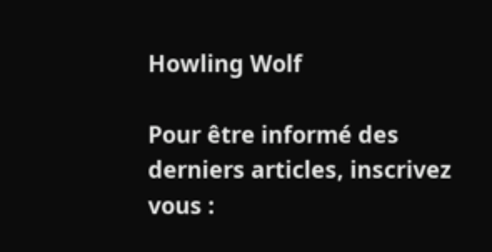Howling Wolf

Pour être informé des derniers articles, inscrivez vous :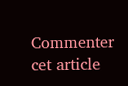Commenter cet article